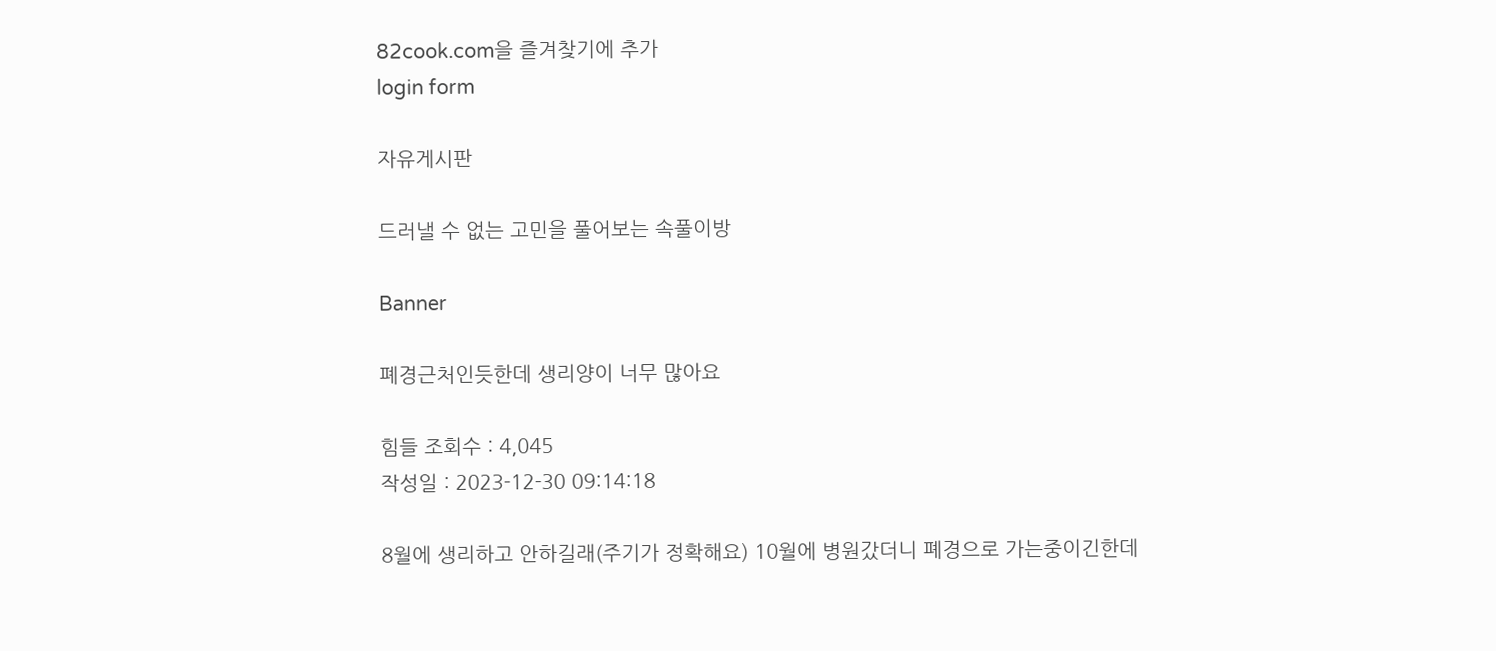82cook.com을 즐겨찾기에 추가
login form

자유게시판

드러낼 수 없는 고민을 풀어보는 속풀이방

Banner

폐경근처인듯한데 생리양이 너무 많아요

힘들 조회수 : 4,045
작성일 : 2023-12-30 09:14:18

8월에 생리하고 안하길래(주기가 정확해요) 10월에 병원갔더니 폐경으로 가는중이긴한데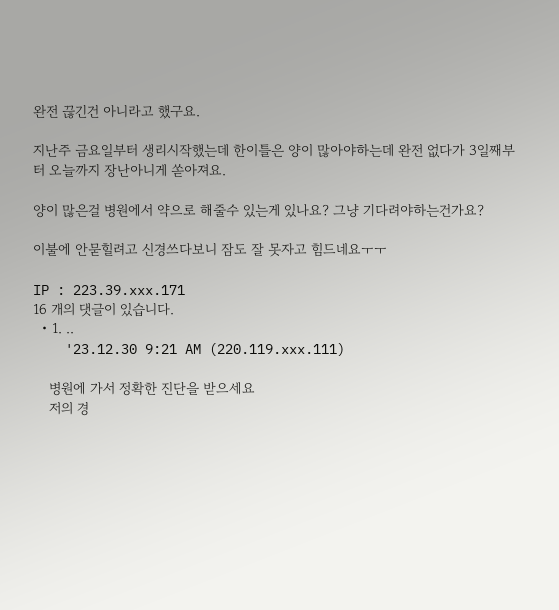완전 끊긴건 아니라고 했구요.

지난주 금요일부터 생리시작했는데 한이틀은 양이 많아야하는데 완전 없다가 3일째부터 오늘까지 장난아니게 쏟아져요.

양이 많은걸 병원에서 약으로 해줄수 있는게 있나요? 그냥 기다려야하는건가요?

이불에 안묻힐려고 신경쓰다보니 잠도 잘 못자고 힘드네요ㅜㅜ

IP : 223.39.xxx.171
16 개의 댓글이 있습니다.
  • 1. ..
    '23.12.30 9:21 AM (220.119.xxx.111)

    병원에 가서 정확한 진단을 받으세요
    저의 경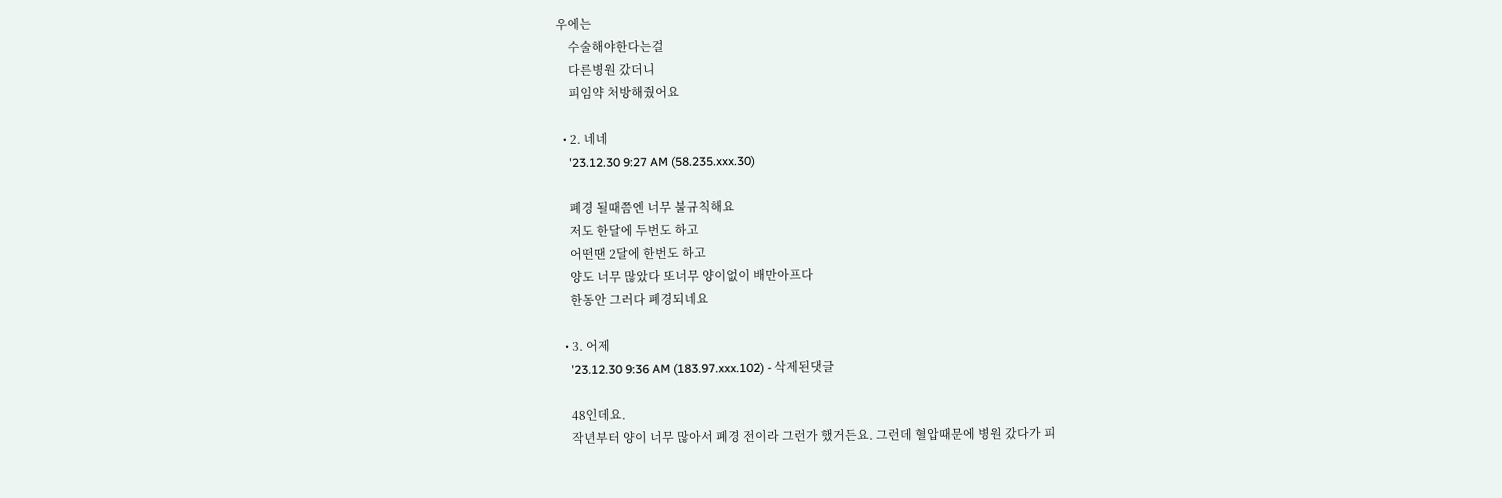우에는
    수술해야한다는걸
    다른병원 갔더니
    피임약 처방해줬어요

  • 2. 네네
    '23.12.30 9:27 AM (58.235.xxx.30)

    폐경 될때쯤엔 너무 불규칙해요
    저도 한달에 두번도 하고
    어떤땐 2달에 한번도 하고
    양도 너무 많았다 또너무 양이없이 배만아프다
    한동안 그러다 폐경되네요

  • 3. 어제
    '23.12.30 9:36 AM (183.97.xxx.102) - 삭제된댓글

    48인데요.
    작년부터 양이 너무 많아서 폐경 전이라 그런가 했거든요. 그런데 혈압때문에 병원 갔다가 피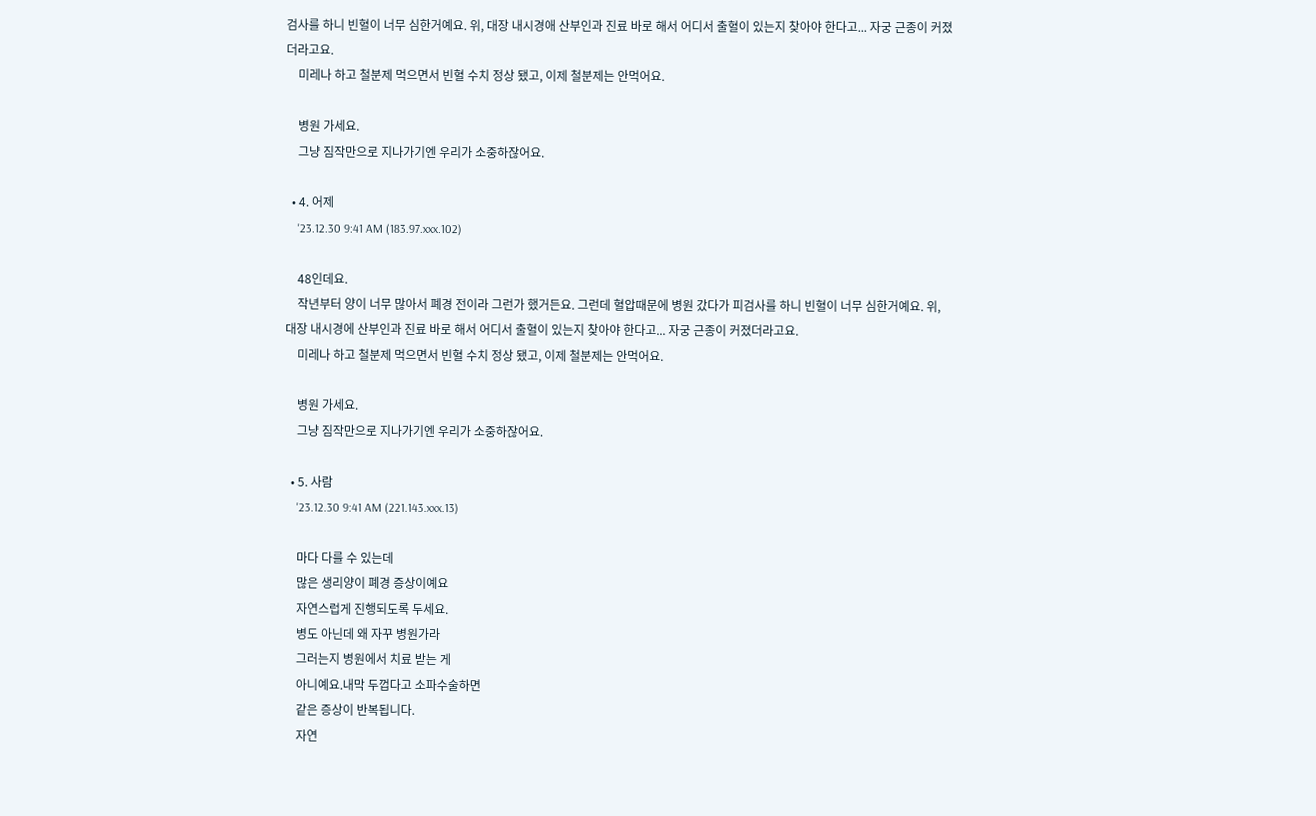검사를 하니 빈혈이 너무 심한거예요. 위, 대장 내시경애 산부인과 진료 바로 해서 어디서 출혈이 있는지 찾아야 한다고... 자궁 근종이 커졌더라고요.
    미레나 하고 철분제 먹으면서 빈혈 수치 정상 됐고, 이제 철분제는 안먹어요.

    병원 가세요.
    그냥 짐작만으로 지나가기엔 우리가 소중하잖어요.

  • 4. 어제
    '23.12.30 9:41 AM (183.97.xxx.102)

    48인데요.
    작년부터 양이 너무 많아서 폐경 전이라 그런가 했거든요. 그런데 혈압때문에 병원 갔다가 피검사를 하니 빈혈이 너무 심한거예요. 위, 대장 내시경에 산부인과 진료 바로 해서 어디서 출혈이 있는지 찾아야 한다고... 자궁 근종이 커졌더라고요.
    미레나 하고 철분제 먹으면서 빈혈 수치 정상 됐고, 이제 철분제는 안먹어요.

    병원 가세요.
    그냥 짐작만으로 지나가기엔 우리가 소중하잖어요.

  • 5. 사람
    '23.12.30 9:41 AM (221.143.xxx.13)

    마다 다를 수 있는데
    많은 생리양이 폐경 증상이예요
    자연스럽게 진행되도록 두세요.
    병도 아닌데 왜 자꾸 병원가라
    그러는지 병원에서 치료 받는 게
    아니예요.내막 두껍다고 소파수술하면
    같은 증상이 반복됩니다.
    자연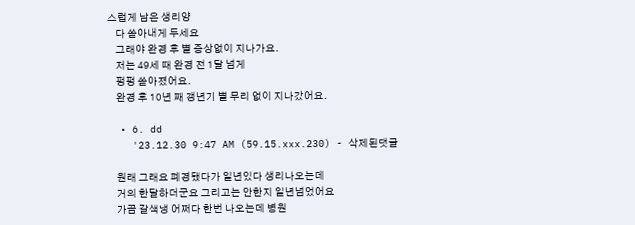스럽게 남은 생리양
    다 쏟아내게 두세요
    그래야 완경 후 별 증상없이 지나가요.
    저는 49세 때 완경 전 1달 넘게
    펑펑 쏟아졌어요.
    완경 후 10년 째 갱년기 별 무리 없이 지나갔어요.

  • 6. dd
    '23.12.30 9:47 AM (59.15.xxx.230) - 삭제된댓글

    원래 그래요 폐경됐다가 일년있다 생리나오는데
    거의 한달하더군요 그리고는 안한지 일년넘었어요
    가끔 갈색냉 어쩌다 한번 나오는데 병원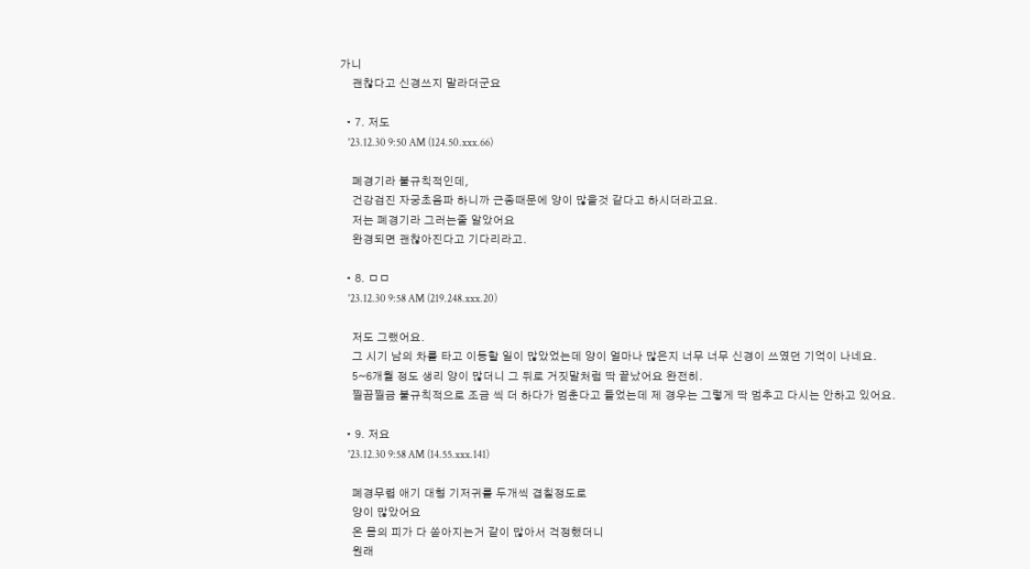가니
    괜찮다고 신경쓰지 말라더군요

  • 7. 저도
    '23.12.30 9:50 AM (124.50.xxx.66)

    폐경기라 불규칙적인데,
    건강검진 자궁초음파 하니까 근종때문에 양이 많을것 같다고 하시더라고요.
    저는 폐경기라 그러는줄 알았어요
    완경되면 괜찮아진다고 기다리라고.

  • 8. ㅁㅁ
    '23.12.30 9:58 AM (219.248.xxx.20)

    저도 그랬어요.
    그 시기 남의 차를 타고 이동할 일이 많았었는데 양이 얼마나 많은지 너무 너무 신경이 쓰였던 기억이 나네요.
    5~6개월 정도 생리 양이 많더니 그 뒤로 거짓말처럼 딱 끝났어요 완전히.
    찔끔찔금 불규칙적으로 조금 씩 더 하다가 멈춘다고 들었는데 제 경우는 그렇게 딱 멈추고 다시는 안하고 있어요.

  • 9. 저요
    '23.12.30 9:58 AM (14.55.xxx.141)

    폐경무렵 애기 대형 기저귀를 두개씩 겹칠정도로
    양이 많았어요
    온 몸의 피가 다 쏟아지는거 같이 많아서 걱정했더니
    원래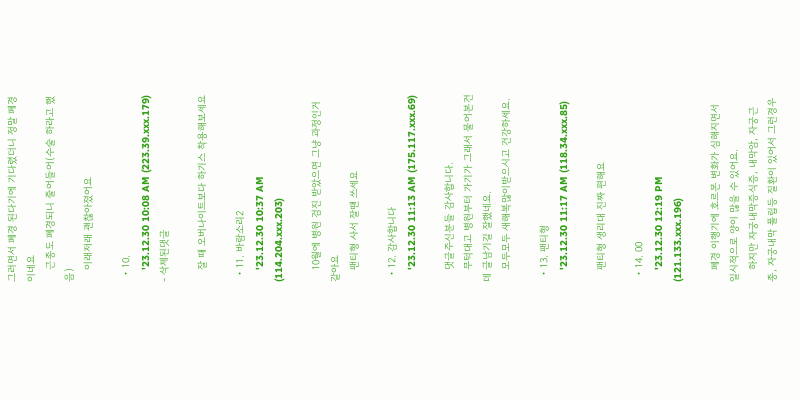그러면서 폐경 된다기에 기다렸더니 정말 폐경이네요
    근종도 폐경되니 줄어들어(수술 하라고 했음)
    이래저래 괜찮아졌어요

  • 10.
    '23.12.30 10:08 AM (223.39.xxx.179) - 삭제된댓글

    잘 때 오버나이트보다 하기스 착용해보세요

  • 11. 바람소리2
    '23.12.30 10:37 AM (114.204.xxx.203)

    10월에 병원 검진 받았으면 그냥 과정인거 같아요
    팬티형 사서 잘땐 쓰세요

  • 12. 감사합니다
    '23.12.30 11:13 AM (175.117.xxx.69)

    댓글주신분들 감사합니다.
    무턱대고 병원부터 가기가 그래서 물어본건데 글남기길 잘했네요.
    모두모두 새해복많이받으시고 건강하세요.

  • 13. 팬티형
    '23.12.30 11:17 AM (118.34.xxx.85)

    팬티형 생리대 진짜 편해요

  • 14. 00
    '23.12.30 12:19 PM (121.133.xxx.196)

    폐경 이행기에 호르몬 변화가 심해지면서 일시적으로 양이 많을 수 있어요.
    하지만 자궁내막증식증, 내막암, 자궁근종, 자궁내막 폴립등 질환이 있어서 그런경우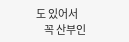도 있어서
    꼭 산부인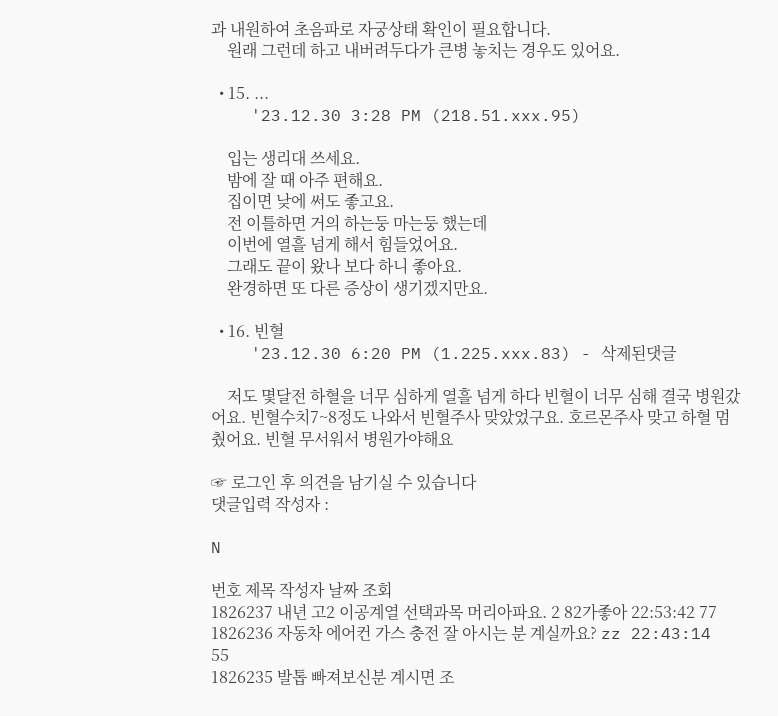과 내원하여 초음파로 자궁상태 확인이 필요합니다.
    원래 그런데 하고 내버려두다가 큰병 놓치는 경우도 있어요.

  • 15. ...
    '23.12.30 3:28 PM (218.51.xxx.95)

    입는 생리대 쓰세요.
    밤에 잘 때 아주 편해요.
    집이면 낮에 써도 좋고요.
    전 이틀하면 거의 하는둥 마는둥 했는데
    이번에 열흘 넘게 해서 힘들었어요.
    그래도 끝이 왔나 보다 하니 좋아요.
    완경하면 또 다른 증상이 생기겠지만요.

  • 16. 빈혈
    '23.12.30 6:20 PM (1.225.xxx.83) - 삭제된댓글

    저도 몇달전 하혈을 너무 심하게 열흘 넘게 하다 빈혈이 너무 심해 결국 병원갔어요. 빈혈수치7~8정도 나와서 빈혈주사 맞았었구요. 호르몬주사 맞고 하혈 멈췄어요. 빈혈 무서워서 병원가야해요

☞ 로그인 후 의견을 남기실 수 있습니다
댓글입력 작성자 :

N

번호 제목 작성자 날짜 조회
1826237 내년 고2 이공계열 선택과목 머리아파요. 2 82가좋아 22:53:42 77
1826236 자동차 에어컨 가스 충전 잘 아시는 분 계실까요? zz 22:43:14 55
1826235 발톱 빠져보신분 계시면 조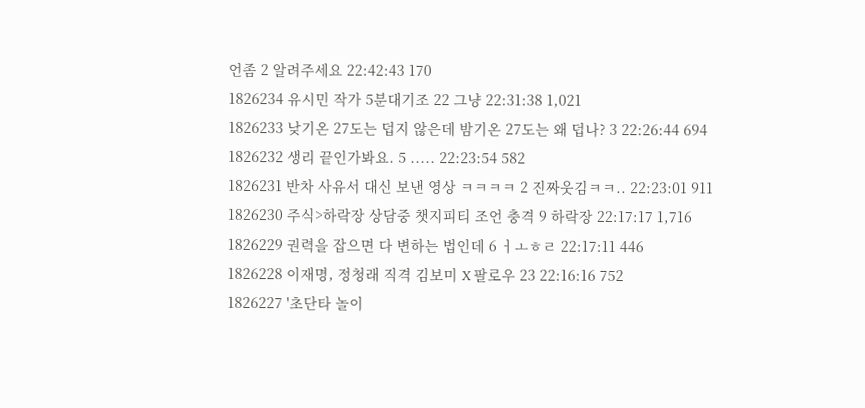언좀 2 알려주세요 22:42:43 170
1826234 유시민 작가 5분대기조 22 그냥 22:31:38 1,021
1826233 낮기온 27도는 덥지 않은데 밤기온 27도는 왜 덥나? 3 22:26:44 694
1826232 생리 끝인가봐요. 5 ..... 22:23:54 582
1826231 반차 사유서 대신 보낸 영상 ㅋㅋㅋㅋ 2 진짜웃김ㅋㅋ.. 22:23:01 911
1826230 주식>하락장 상담중 챗지피티 조언 충격 9 하락장 22:17:17 1,716
1826229 권력을 잡으면 다 변하는 법인데 6 ㅓㅗㅎㄹ 22:17:11 446
1826228 이재명, 정청래 직격 김보미 X 팔로우 23 22:16:16 752
1826227 '초단타 놀이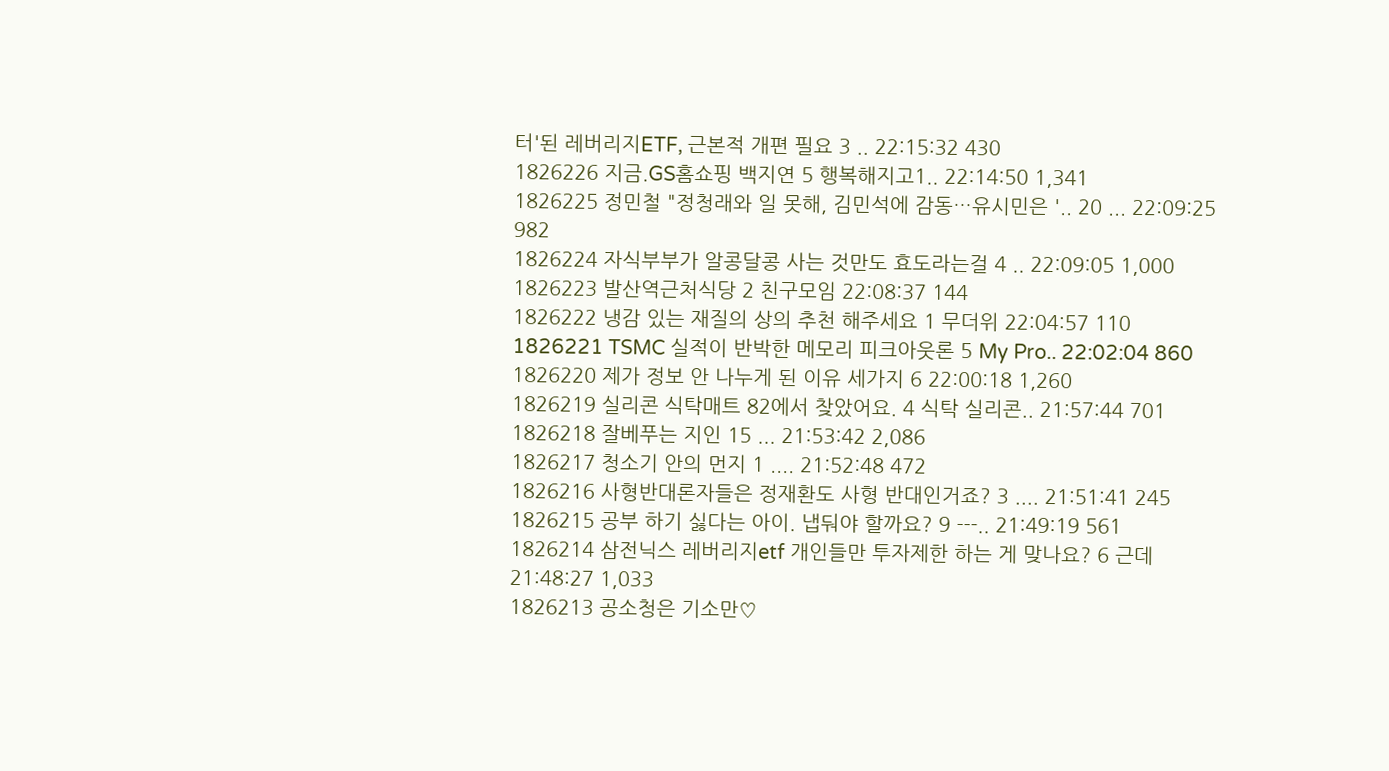터'된 레버리지ETF, 근본적 개편 필요 3 .. 22:15:32 430
1826226 지금.GS홈쇼핑 백지연 5 행복해지고1.. 22:14:50 1,341
1826225 정민철 "정청래와 일 못해, 김민석에 감동…유시민은 '.. 20 ... 22:09:25 982
1826224 자식부부가 알콩달콩 사는 것만도 효도라는걸 4 .. 22:09:05 1,000
1826223 발산역근처식당 2 친구모임 22:08:37 144
1826222 냉감 있는 재질의 상의 추천 해주세요 1 무더위 22:04:57 110
1826221 TSMC 실적이 반박한 메모리 피크아웃론 5 My Pro.. 22:02:04 860
1826220 제가 정보 안 나누게 된 이유 세가지 6 22:00:18 1,260
1826219 실리콘 식탁매트 82에서 찾았어요. 4 식탁 실리콘.. 21:57:44 701
1826218 잘베푸는 지인 15 ... 21:53:42 2,086
1826217 청소기 안의 먼지 1 .... 21:52:48 472
1826216 사형반대론자들은 정재환도 사형 반대인거죠? 3 .... 21:51:41 245
1826215 공부 하기 싫다는 아이. 냅둬야 할까요? 9 ---.. 21:49:19 561
1826214 삼전닉스 레버리지etf 개인들만 투자제한 하는 게 맞나요? 6 근데 21:48:27 1,033
1826213 공소청은 기소만♡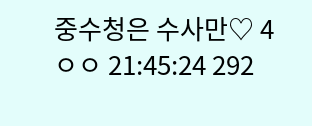중수청은 수사만♡ 4 ㅇㅇ 21:45:24 292